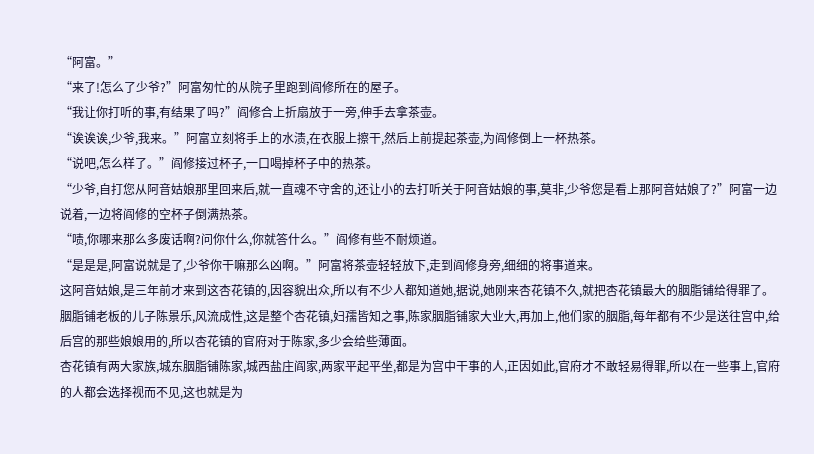“阿富。”
“来了!怎么了少爷?”阿富匆忙的从院子里跑到阎修所在的屋子。
“我让你打听的事,有结果了吗?”阎修合上折扇放于一旁,伸手去拿茶壶。
“诶诶诶,少爷,我来。”阿富立刻将手上的水渍,在衣服上擦干,然后上前提起茶壶,为阎修倒上一杯热茶。
“说吧,怎么样了。”阎修接过杯子,一口喝掉杯子中的热茶。
“少爷,自打您从阿音姑娘那里回来后,就一直魂不守舍的,还让小的去打听关于阿音姑娘的事,莫非,少爷您是看上那阿音姑娘了?”阿富一边说着,一边将阎修的空杯子倒满热茶。
“啧,你哪来那么多废话啊?问你什么,你就答什么。”阎修有些不耐烦道。
“是是是,阿富说就是了,少爷你干嘛那么凶啊。”阿富将茶壶轻轻放下,走到阎修身旁,细细的将事道来。
这阿音姑娘,是三年前才来到这杏花镇的,因容貌出众,所以有不少人都知道她,据说,她刚来杏花镇不久,就把杏花镇最大的胭脂铺给得罪了。
胭脂铺老板的儿子陈景乐,风流成性,这是整个杏花镇,妇孺皆知之事,陈家胭脂铺家大业大,再加上,他们家的胭脂,每年都有不少是送往宫中,给后宫的那些娘娘用的,所以杏花镇的官府对于陈家,多少会给些薄面。
杏花镇有两大家族,城东胭脂铺陈家,城西盐庄阎家,两家平起平坐,都是为宫中干事的人,正因如此,官府才不敢轻易得罪,所以在一些事上,官府的人都会选择视而不见,这也就是为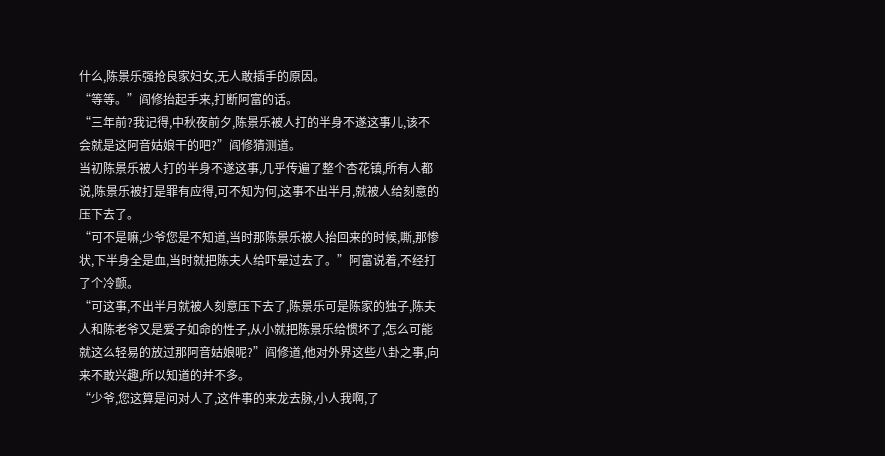什么,陈景乐强抢良家妇女,无人敢插手的原因。
“等等。”阎修抬起手来,打断阿富的话。
“三年前?我记得,中秋夜前夕,陈景乐被人打的半身不遂这事儿,该不会就是这阿音姑娘干的吧?”阎修猜测道。
当初陈景乐被人打的半身不遂这事,几乎传遍了整个杏花镇,所有人都说,陈景乐被打是罪有应得,可不知为何,这事不出半月,就被人给刻意的压下去了。
“可不是嘛,少爷您是不知道,当时那陈景乐被人抬回来的时候,嘶,那惨状,下半身全是血,当时就把陈夫人给吓晕过去了。”阿富说着,不经打了个冷颤。
“可这事,不出半月就被人刻意压下去了,陈景乐可是陈家的独子,陈夫人和陈老爷又是爱子如命的性子,从小就把陈景乐给惯坏了,怎么可能就这么轻易的放过那阿音姑娘呢?”阎修道,他对外界这些八卦之事,向来不敢兴趣,所以知道的并不多。
“少爷,您这算是问对人了,这件事的来龙去脉,小人我啊,了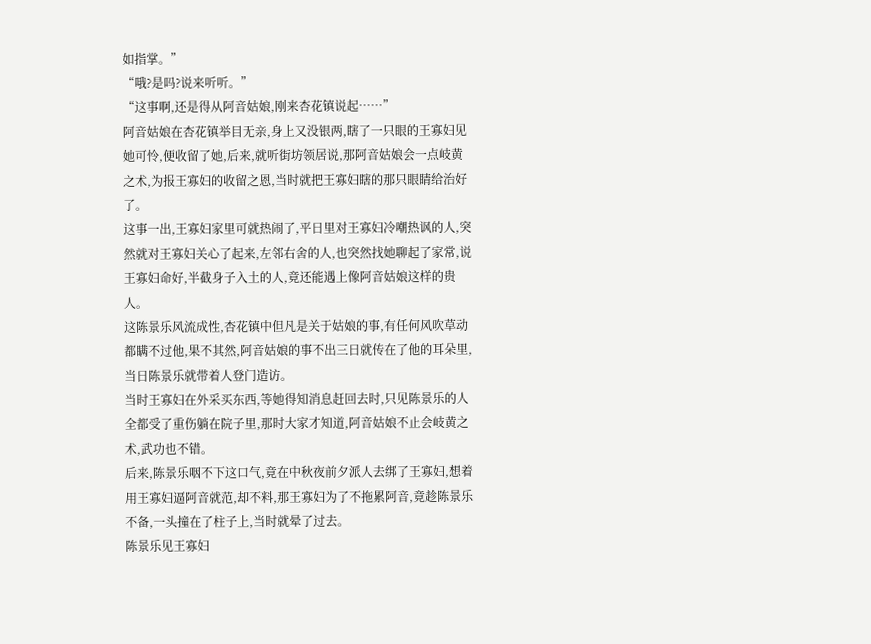如指掌。”
“哦?是吗?说来听听。”
“这事啊,还是得从阿音姑娘,刚来杏花镇说起……”
阿音姑娘在杏花镇举目无亲,身上又没银两,瞎了一只眼的王寡妇见她可怜,便收留了她,后来,就听街坊领居说,那阿音姑娘会一点岐黄之术,为报王寡妇的收留之恩,当时就把王寡妇瞎的那只眼睛给治好了。
这事一出,王寡妇家里可就热闹了,平日里对王寡妇冷嘲热讽的人,突然就对王寡妇关心了起来,左邻右舍的人,也突然找她聊起了家常,说王寡妇命好,半截身子入土的人,竟还能遇上像阿音姑娘这样的贵人。
这陈景乐风流成性,杏花镇中但凡是关于姑娘的事,有任何风吹草动都瞒不过他,果不其然,阿音姑娘的事不出三日就传在了他的耳朵里,当日陈景乐就带着人登门造访。
当时王寡妇在外采买东西,等她得知消息赶回去时,只见陈景乐的人全都受了重伤躺在院子里,那时大家才知道,阿音姑娘不止会岐黄之术,武功也不错。
后来,陈景乐咽不下这口气,竟在中秋夜前夕派人去绑了王寡妇,想着用王寡妇逼阿音就范,却不料,那王寡妇为了不拖累阿音,竟趁陈景乐不备,一头撞在了柱子上,当时就晕了过去。
陈景乐见王寡妇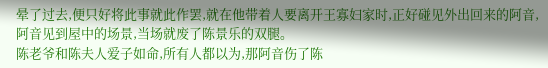晕了过去,便只好将此事就此作罢,就在他带着人要离开王寡妇家时,正好碰见外出回来的阿音,阿音见到屋中的场景,当场就废了陈景乐的双腿。
陈老爷和陈夫人爱子如命,所有人都以为,那阿音伤了陈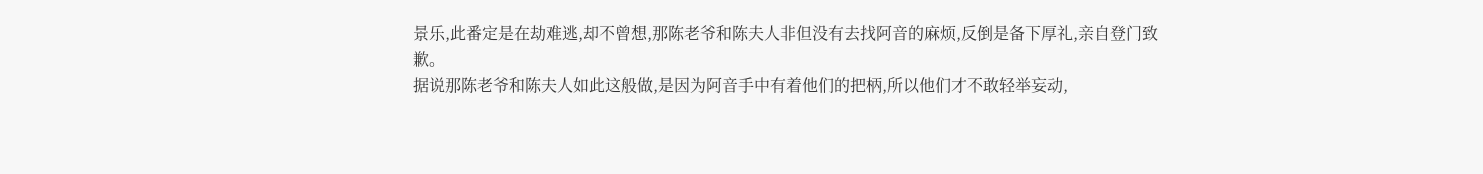景乐,此番定是在劫难逃,却不曾想,那陈老爷和陈夫人非但没有去找阿音的麻烦,反倒是备下厚礼,亲自登门致歉。
据说那陈老爷和陈夫人如此这般做,是因为阿音手中有着他们的把柄,所以他们才不敢轻举妄动,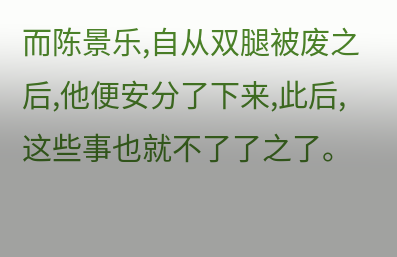而陈景乐,自从双腿被废之后,他便安分了下来,此后,这些事也就不了了之了。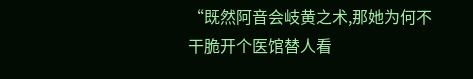“既然阿音会岐黄之术,那她为何不干脆开个医馆替人看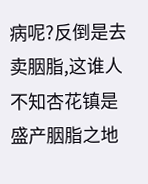病呢?反倒是去卖胭脂,这谁人不知杏花镇是盛产胭脂之地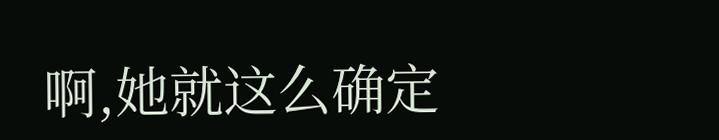啊,她就这么确定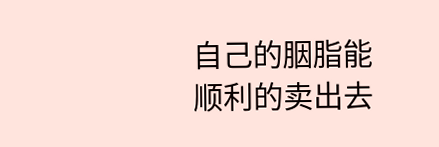自己的胭脂能顺利的卖出去